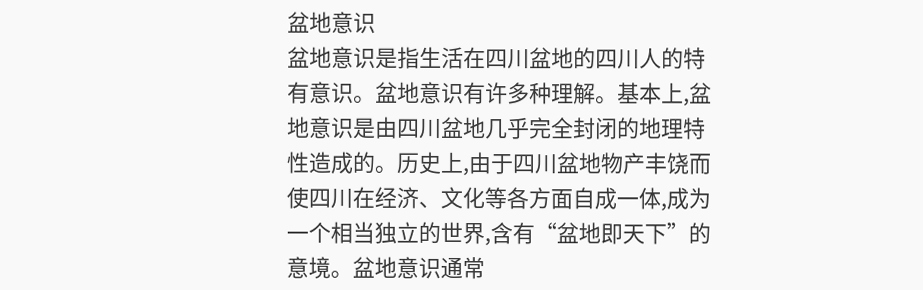盆地意识
盆地意识是指生活在四川盆地的四川人的特有意识。盆地意识有许多种理解。基本上,盆地意识是由四川盆地几乎完全封闭的地理特性造成的。历史上,由于四川盆地物产丰饶而使四川在经济、文化等各方面自成一体,成为一个相当独立的世界,含有“盆地即天下”的意境。盆地意识通常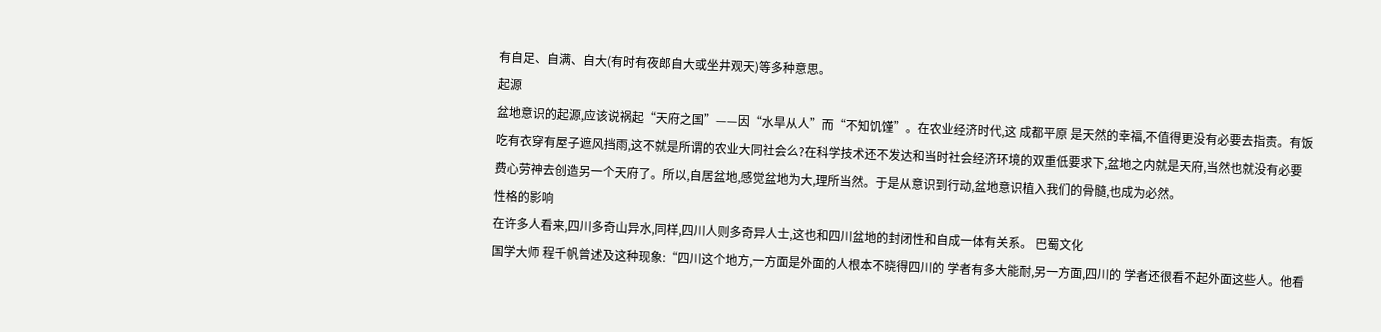有自足、自满、自大(有时有夜郎自大或坐井观天)等多种意思。
起源
盆地意识的起源,应该说祸起“天府之国”——因“水旱从人”而“不知饥馑”。在农业经济时代,这 成都平原 是天然的幸福,不值得更没有必要去指责。有饭吃有衣穿有屋子遮风挡雨,这不就是所谓的农业大同社会么?在科学技术还不发达和当时社会经济环境的双重低要求下,盆地之内就是天府,当然也就没有必要费心劳神去创造另一个天府了。所以,自居盆地,感觉盆地为大,理所当然。于是从意识到行动,盆地意识植入我们的骨髓,也成为必然。
性格的影响
在许多人看来,四川多奇山异水,同样,四川人则多奇异人士,这也和四川盆地的封闭性和自成一体有关系。 巴蜀文化
国学大师 程千帆曾述及这种现象:“四川这个地方,一方面是外面的人根本不晓得四川的 学者有多大能耐,另一方面,四川的 学者还很看不起外面这些人。他看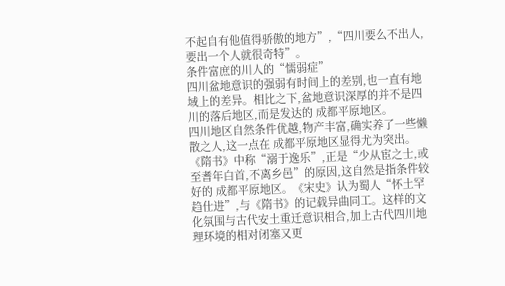不起自有他值得骄傲的地方”,“四川要么不出人,要出一个人就很奇特”。
条件富庶的川人的“懦弱症”
四川盆地意识的强弱有时间上的差别,也一直有地域上的差异。相比之下,盆地意识深厚的并不是四川的落后地区,而是发达的 成都平原地区。
四川地区自然条件优越,物产丰富,确实养了一些懒散之人,这一点在 成都平原地区显得尤为突出。《隋书》中称“溺于逸乐”,正是“少从宦之士,或至耆年白首,不离乡邑”的原因,这自然是指条件较好的 成都平原地区。《宋史》认为蜀人“怀土罕趋仕进”,与《隋书》的记载异曲同工。这样的文化氛围与古代安土重迁意识相合,加上古代四川地理环境的相对闭塞又更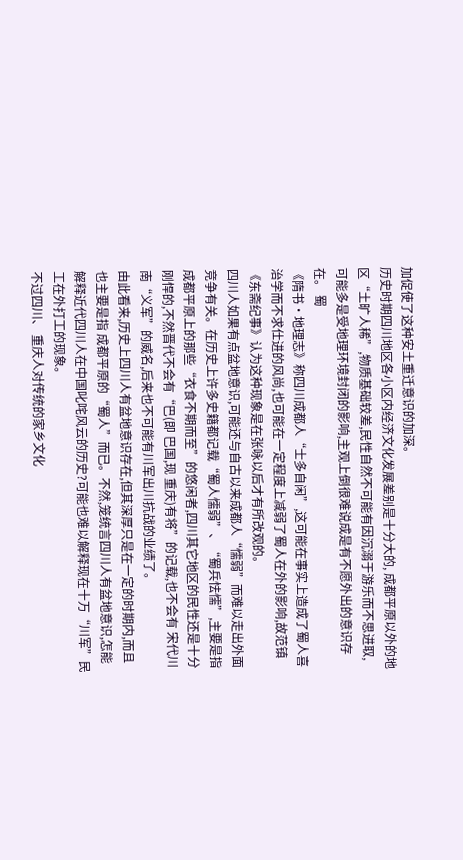加促使了这种安土重迁意识的加深。
历史时期四川地区各小区内经济文化发展差别是十分大的, 成都平原以外的地区“土旷人稀”,物质基础较差,民性自然不可能有因沉溺于游乐而不思进取,可能多是受地理环境封闭的影响,主观上倒很难说成是有不愿外出的意识存在。 蜀
《隋书·地理志》称四川成都人“士多自闲”,这可能在事实上造成了蜀人喜治学而不求仕进的风尚,也可能在一定程度上减弱了蜀人在外的影响,故范镇《东斋纪事》认为这种现象是在张咏以后才有所改观的。
四川人如果有点盆地意识,可能还与自古以来成都人“懦弱”而难以走出外面竞争有关。在历史上许多史籍都记载“蜀人懦弱”、“蜀兵怯懦”,主要是指 成都平原上的那些“衣食不期而至”的悠闲者,四川其它地区的民性还是十分刚悍的,不然晋代不会有“巴(即 巴国,现 重庆)有将”的记载,也不会有 宋代川南“义军”的威名,后来也不可能有川军出川抗战的业绩了。
由此看来,历史上四川人有盆地意识存在,但其深厚只是在一定的时期内,而且也主要是指 成都平原的“蜀人”而已。不然,笼统言四川人有盆地意识,怎能解释近代四川人在中国叱咤风云的历史?可能也难以解释现在十万“川军”民工在外打工的现象。
不过四川、 重庆人对传统的家乡文化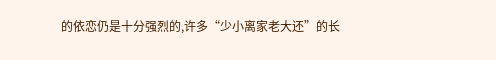的依恋仍是十分强烈的,许多“少小离家老大还”的长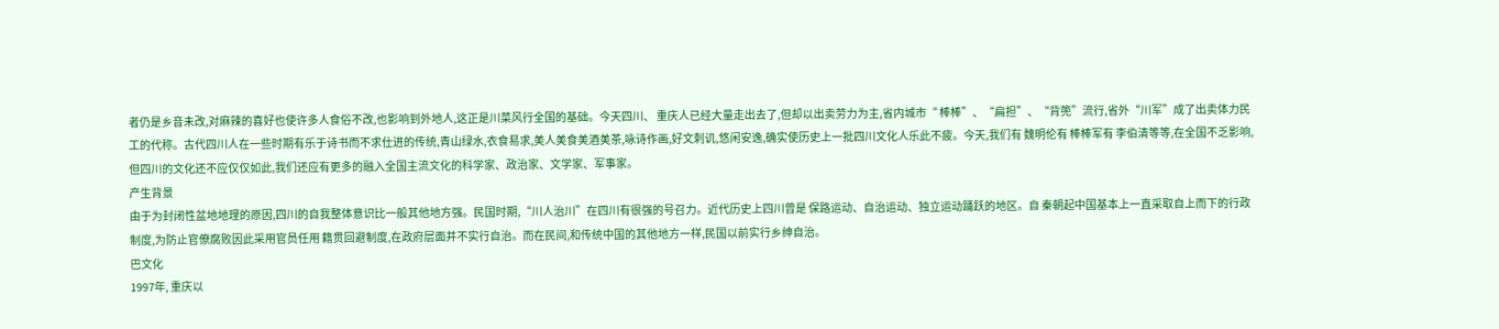者仍是乡音未改,对麻辣的喜好也使许多人食俗不改,也影响到外地人,这正是川菜风行全国的基础。今天四川、 重庆人已经大量走出去了,但却以出卖劳力为主,省内城市“ 棒棒”、“扁担”、“背篼”流行,省外“川军”成了出卖体力民工的代称。古代四川人在一些时期有乐于诗书而不求仕进的传统,青山绿水,衣食易求,美人美食美酒美茶,咏诗作画,好文刺讥,悠闲安逸,确实使历史上一批四川文化人乐此不疲。今天,我们有 魏明伦有 棒棒军有 李伯清等等,在全国不乏影响,但四川的文化还不应仅仅如此,我们还应有更多的融入全国主流文化的科学家、政治家、文学家、军事家。
产生背景
由于为封闭性盆地地理的原因,四川的自我整体意识比一般其他地方强。民国时期,“川人治川”在四川有很强的号召力。近代历史上四川曾是 保路运动、自治运动、独立运动踊跃的地区。自 秦朝起中国基本上一直采取自上而下的行政制度,为防止官僚腐败因此采用官员任用 籍贯回避制度,在政府层面并不实行自治。而在民间,和传统中国的其他地方一样,民国以前实行乡绅自治。
巴文化
1997年, 重庆以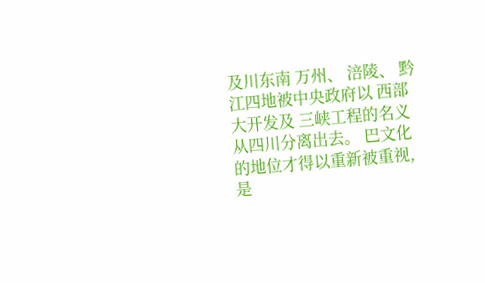及川东南 万州、 涪陵、 黔江四地被中央政府以 西部大开发及 三峡工程的名义从四川分离出去。 巴文化的地位才得以重新被重视,是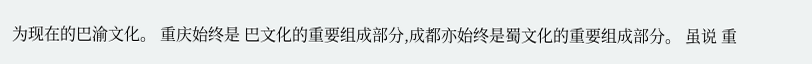为现在的巴渝文化。 重庆始终是 巴文化的重要组成部分,成都亦始终是蜀文化的重要组成部分。 虽说 重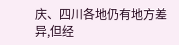庆、四川各地仍有地方差异,但经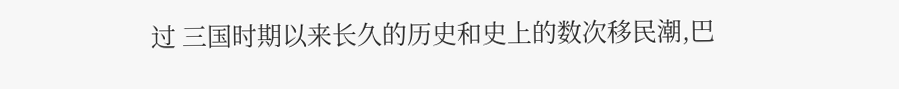过 三国时期以来长久的历史和史上的数次移民潮,巴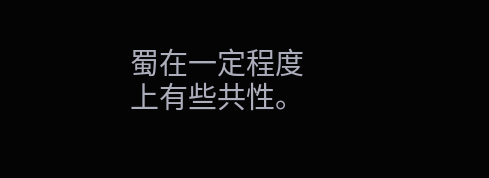蜀在一定程度上有些共性。